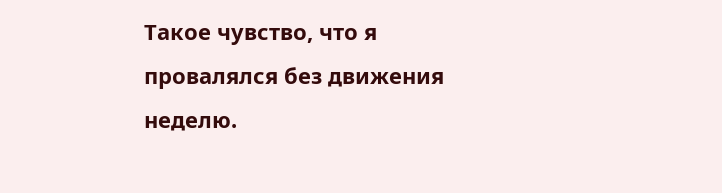Такое чувство, что я провалялся без движения неделю.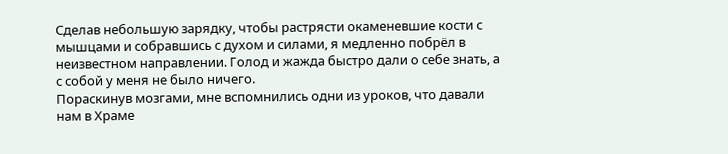Сделав небольшую зарядку, чтобы растрясти окаменевшие кости с мышцами и собравшись с духом и силами, я медленно побрёл в неизвестном направлении. Голод и жажда быстро дали о себе знать, а с собой у меня не было ничего.
Пораскинув мозгами, мне вспомнились одни из уроков, что давали нам в Храме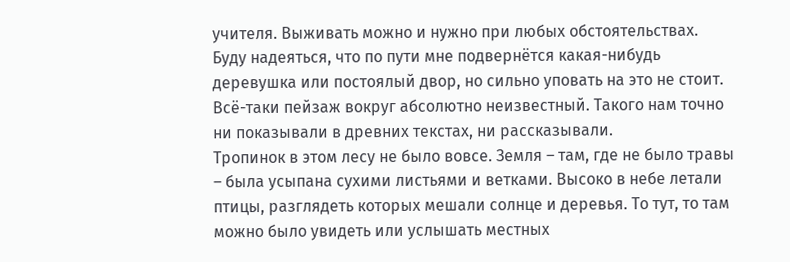учителя. Выживать можно и нужно при любых обстоятельствах. Буду надеяться, что по пути мне подвернётся какая-нибудь деревушка или постоялый двор, но сильно уповать на это не стоит. Всё-таки пейзаж вокруг абсолютно неизвестный. Такого нам точно ни показывали в древних текстах, ни рассказывали.
Тропинок в этом лесу не было вовсе. Земля – там, где не было травы – была усыпана сухими листьями и ветками. Высоко в небе летали птицы, разглядеть которых мешали солнце и деревья. То тут, то там можно было увидеть или услышать местных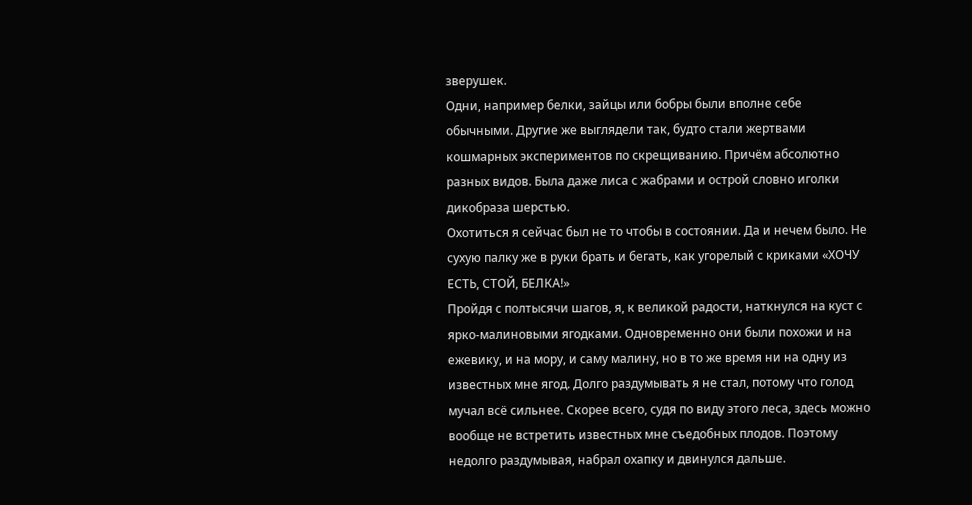зверушек.
Одни, например белки, зайцы или бобры были вполне себе обычными. Другие же выглядели так, будто стали жертвами кошмарных экспериментов по скрещиванию. Причём абсолютно разных видов. Была даже лиса с жабрами и острой словно иголки дикобраза шерстью.
Охотиться я сейчас был не то чтобы в состоянии. Да и нечем было. Не сухую палку же в руки брать и бегать, как угорелый с криками «ХОЧУ ЕСТЬ, СТОЙ, БЕЛКА!»
Пройдя с полтысячи шагов, я, к великой радости, наткнулся на куст с ярко-малиновыми ягодками. Одновременно они были похожи и на ежевику, и на мору, и саму малину, но в то же время ни на одну из известных мне ягод. Долго раздумывать я не стал, потому что голод мучал всё сильнее. Скорее всего, судя по виду этого леса, здесь можно вообще не встретить известных мне съедобных плодов. Поэтому недолго раздумывая, набрал охапку и двинулся дальше.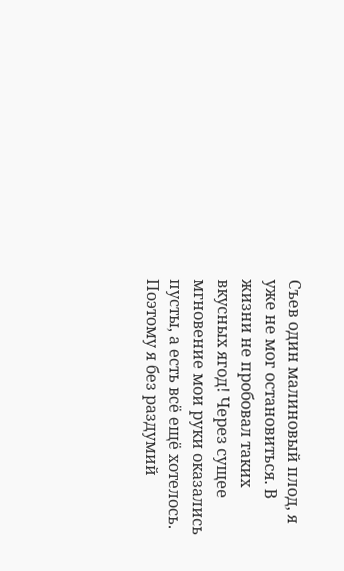Съев один малиновый плод, я уже не мог остановиться. В жизни не пробовал таких вкусных ягод! Через сущее мгновение мои руки оказались пусты, а есть всё ещё хотелось. Поэтому я без раздумий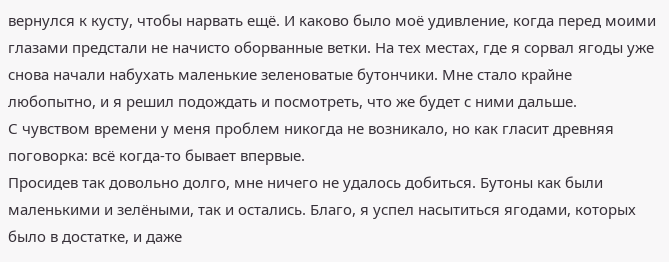вернулся к кусту, чтобы нарвать ещё. И каково было моё удивление, когда перед моими глазами предстали не начисто оборванные ветки. На тех местах, где я сорвал ягоды уже снова начали набухать маленькие зеленоватые бутончики. Мне стало крайне любопытно, и я решил подождать и посмотреть, что же будет с ними дальше.
С чувством времени у меня проблем никогда не возникало, но как гласит древняя поговорка: всё когда-то бывает впервые.
Просидев так довольно долго, мне ничего не удалось добиться. Бутоны как были маленькими и зелёными, так и остались. Благо, я успел насытиться ягодами, которых было в достатке, и даже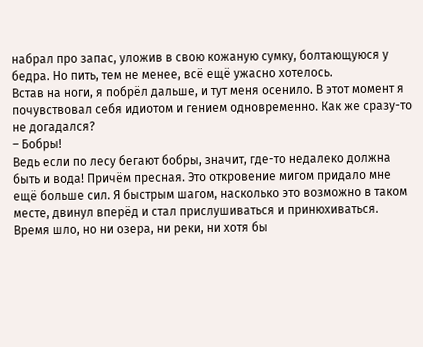набрал про запас, уложив в свою кожаную сумку, болтающуюся у бедра. Но пить, тем не менее, всё ещё ужасно хотелось.
Встав на ноги, я побрёл дальше, и тут меня осенило. В этот момент я почувствовал себя идиотом и гением одновременно. Как же сразу-то не догадался?
– Бобры!
Ведь если по лесу бегают бобры, значит, где-то недалеко должна быть и вода! Причём пресная. Это откровение мигом придало мне ещё больше сил. Я быстрым шагом, насколько это возможно в таком месте, двинул вперёд и стал прислушиваться и принюхиваться.
Время шло, но ни озера, ни реки, ни хотя бы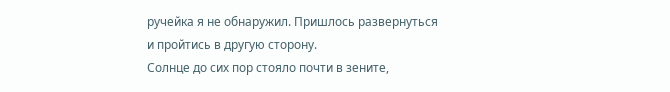ручейка я не обнаружил. Пришлось развернуться и пройтись в другую сторону.
Солнце до сих пор стояло почти в зените,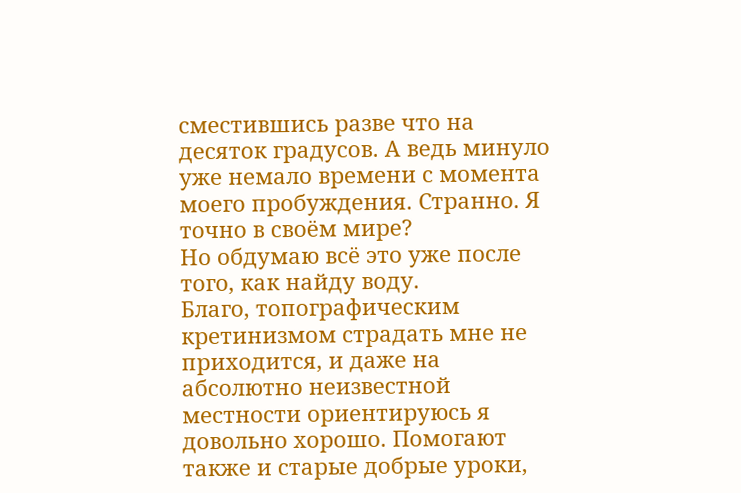сместившись разве что на десяток градусов. А ведь минуло уже немало времени с момента моего пробуждения. Странно. Я точно в своём мире?
Но обдумаю всё это уже после того, как найду воду.
Благо, топографическим кретинизмом страдать мне не приходится, и даже на абсолютно неизвестной местности ориентируюсь я довольно хорошо. Помогают также и старые добрые уроки,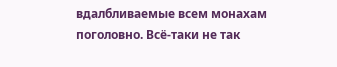вдалбливаемые всем монахам поголовно. Всё-таки не так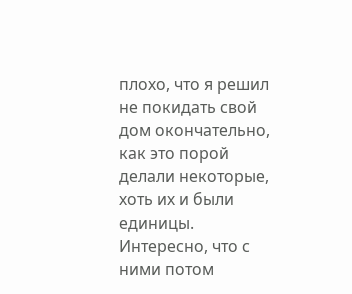плохо, что я решил не покидать свой дом окончательно, как это порой делали некоторые, хоть их и были единицы.
Интересно, что с ними потом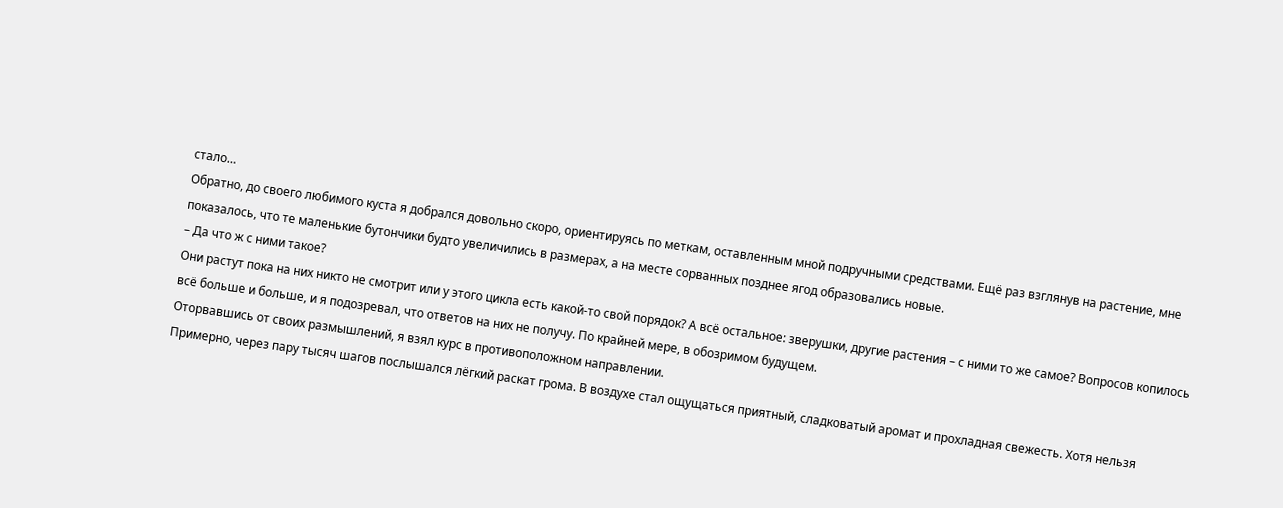стало…
Обратно, до своего любимого куста я добрался довольно скоро, ориентируясь по меткам, оставленным мной подручными средствами. Ещё раз взглянув на растение, мне показалось, что те маленькие бутончики будто увеличились в размерах, а на месте сорванных позднее ягод образовались новые.
– Да что ж с ними такое?
Они растут пока на них никто не смотрит или у этого цикла есть какой-то свой порядок? А всё остальное: зверушки, другие растения – с ними то же самое? Вопросов копилось всё больше и больше, и я подозревал, что ответов на них не получу. По крайней мере, в обозримом будущем.
Оторвавшись от своих размышлений, я взял курс в противоположном направлении.
Примерно, через пару тысяч шагов послышался лёгкий раскат грома. В воздухе стал ощущаться приятный, сладковатый аромат и прохладная свежесть. Хотя нельзя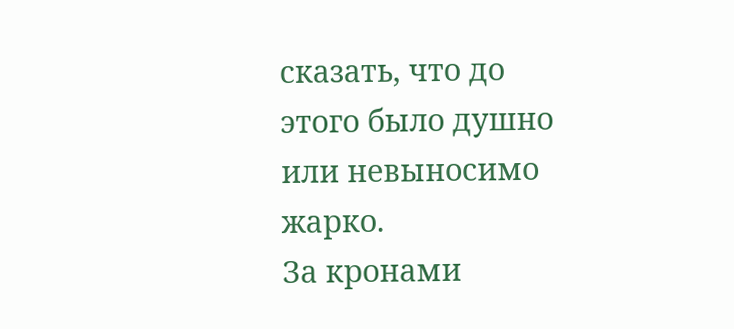сказать, что до этого было душно или невыносимо жарко.
За кронами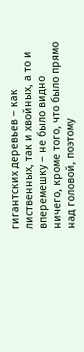гигантских деревьев – как лиственных, так и хвойных, а то и вперемешку – не было видно ничего, кроме того, что было прямо над головой, поэтому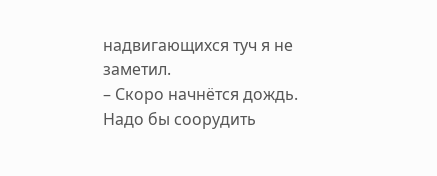надвигающихся туч я не заметил.
– Скоро начнётся дождь. Надо бы соорудить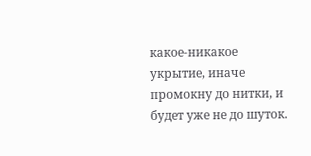какое-никакое укрытие, иначе промокну до нитки, и будет уже не до шуток.